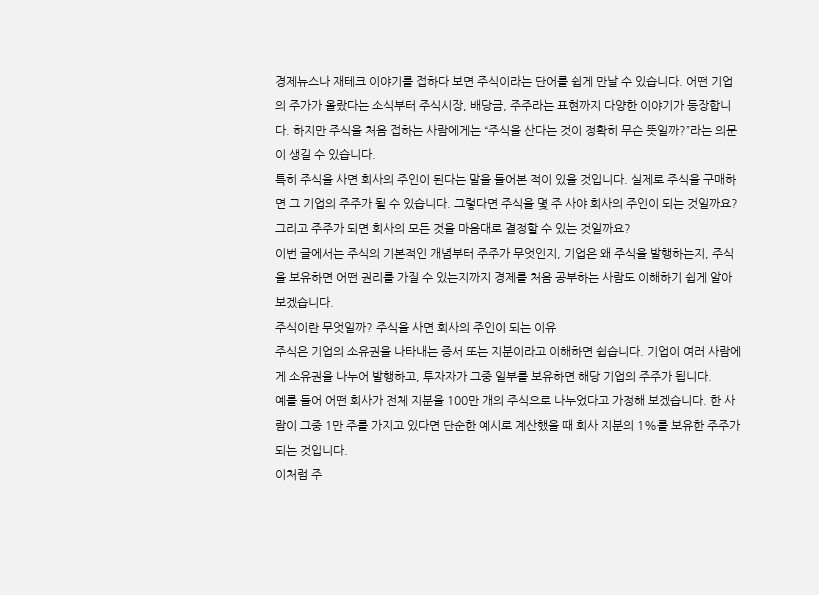경제뉴스나 재테크 이야기를 접하다 보면 주식이라는 단어를 쉽게 만날 수 있습니다. 어떤 기업의 주가가 올랐다는 소식부터 주식시장, 배당금, 주주라는 표현까지 다양한 이야기가 등장합니다. 하지만 주식을 처음 접하는 사람에게는 “주식을 산다는 것이 정확히 무슨 뜻일까?”라는 의문이 생길 수 있습니다.
특히 주식을 사면 회사의 주인이 된다는 말을 들어본 적이 있을 것입니다. 실제로 주식을 구매하면 그 기업의 주주가 될 수 있습니다. 그렇다면 주식을 몇 주 사야 회사의 주인이 되는 것일까요? 그리고 주주가 되면 회사의 모든 것을 마음대로 결정할 수 있는 것일까요?
이번 글에서는 주식의 기본적인 개념부터 주주가 무엇인지, 기업은 왜 주식을 발행하는지, 주식을 보유하면 어떤 권리를 가질 수 있는지까지 경제를 처음 공부하는 사람도 이해하기 쉽게 알아보겠습니다.
주식이란 무엇일까? 주식을 사면 회사의 주인이 되는 이유
주식은 기업의 소유권을 나타내는 증서 또는 지분이라고 이해하면 쉽습니다. 기업이 여러 사람에게 소유권을 나누어 발행하고, 투자자가 그중 일부를 보유하면 해당 기업의 주주가 됩니다.
예를 들어 어떤 회사가 전체 지분을 100만 개의 주식으로 나누었다고 가정해 보겠습니다. 한 사람이 그중 1만 주를 가지고 있다면 단순한 예시로 계산했을 때 회사 지분의 1%를 보유한 주주가 되는 것입니다.
이처럼 주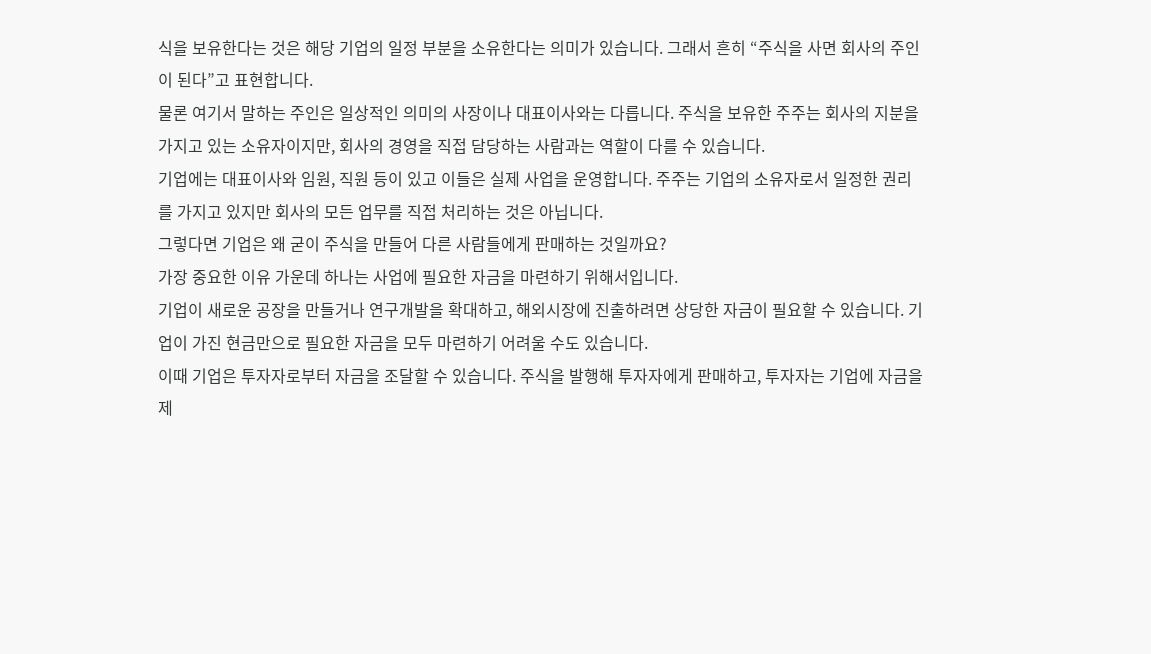식을 보유한다는 것은 해당 기업의 일정 부분을 소유한다는 의미가 있습니다. 그래서 흔히 “주식을 사면 회사의 주인이 된다”고 표현합니다.
물론 여기서 말하는 주인은 일상적인 의미의 사장이나 대표이사와는 다릅니다. 주식을 보유한 주주는 회사의 지분을 가지고 있는 소유자이지만, 회사의 경영을 직접 담당하는 사람과는 역할이 다를 수 있습니다.
기업에는 대표이사와 임원, 직원 등이 있고 이들은 실제 사업을 운영합니다. 주주는 기업의 소유자로서 일정한 권리를 가지고 있지만 회사의 모든 업무를 직접 처리하는 것은 아닙니다.
그렇다면 기업은 왜 굳이 주식을 만들어 다른 사람들에게 판매하는 것일까요?
가장 중요한 이유 가운데 하나는 사업에 필요한 자금을 마련하기 위해서입니다.
기업이 새로운 공장을 만들거나 연구개발을 확대하고, 해외시장에 진출하려면 상당한 자금이 필요할 수 있습니다. 기업이 가진 현금만으로 필요한 자금을 모두 마련하기 어려울 수도 있습니다.
이때 기업은 투자자로부터 자금을 조달할 수 있습니다. 주식을 발행해 투자자에게 판매하고, 투자자는 기업에 자금을 제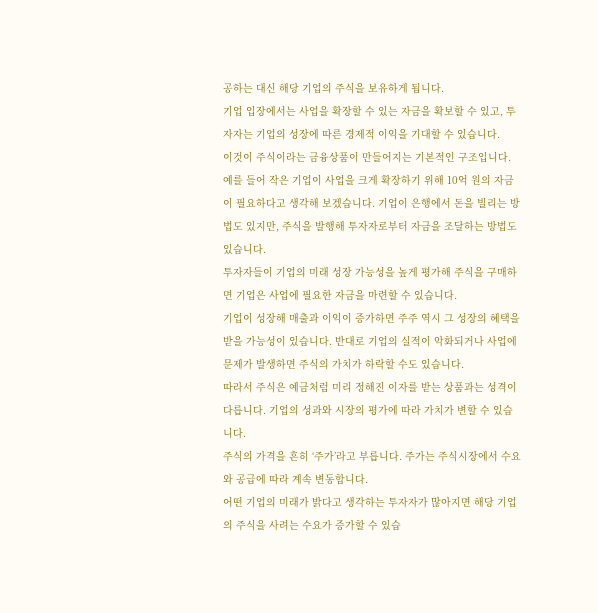공하는 대신 해당 기업의 주식을 보유하게 됩니다.
기업 입장에서는 사업을 확장할 수 있는 자금을 확보할 수 있고, 투자자는 기업의 성장에 따른 경제적 이익을 기대할 수 있습니다.
이것이 주식이라는 금융상품이 만들어지는 기본적인 구조입니다.
예를 들어 작은 기업이 사업을 크게 확장하기 위해 10억 원의 자금이 필요하다고 생각해 보겠습니다. 기업이 은행에서 돈을 빌리는 방법도 있지만, 주식을 발행해 투자자로부터 자금을 조달하는 방법도 있습니다.
투자자들이 기업의 미래 성장 가능성을 높게 평가해 주식을 구매하면 기업은 사업에 필요한 자금을 마련할 수 있습니다.
기업이 성장해 매출과 이익이 증가하면 주주 역시 그 성장의 혜택을 받을 가능성이 있습니다. 반대로 기업의 실적이 악화되거나 사업에 문제가 발생하면 주식의 가치가 하락할 수도 있습니다.
따라서 주식은 예금처럼 미리 정해진 이자를 받는 상품과는 성격이 다릅니다. 기업의 성과와 시장의 평가에 따라 가치가 변할 수 있습니다.
주식의 가격을 흔히 ‘주가’라고 부릅니다. 주가는 주식시장에서 수요와 공급에 따라 계속 변동합니다.
어떤 기업의 미래가 밝다고 생각하는 투자자가 많아지면 해당 기업의 주식을 사려는 수요가 증가할 수 있습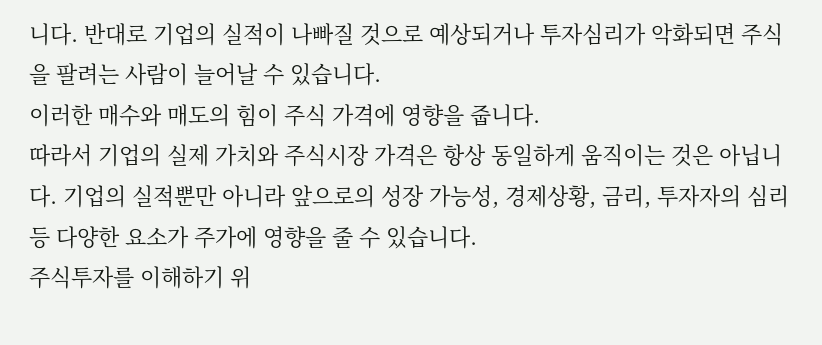니다. 반대로 기업의 실적이 나빠질 것으로 예상되거나 투자심리가 악화되면 주식을 팔려는 사람이 늘어날 수 있습니다.
이러한 매수와 매도의 힘이 주식 가격에 영향을 줍니다.
따라서 기업의 실제 가치와 주식시장 가격은 항상 동일하게 움직이는 것은 아닙니다. 기업의 실적뿐만 아니라 앞으로의 성장 가능성, 경제상황, 금리, 투자자의 심리 등 다양한 요소가 주가에 영향을 줄 수 있습니다.
주식투자를 이해하기 위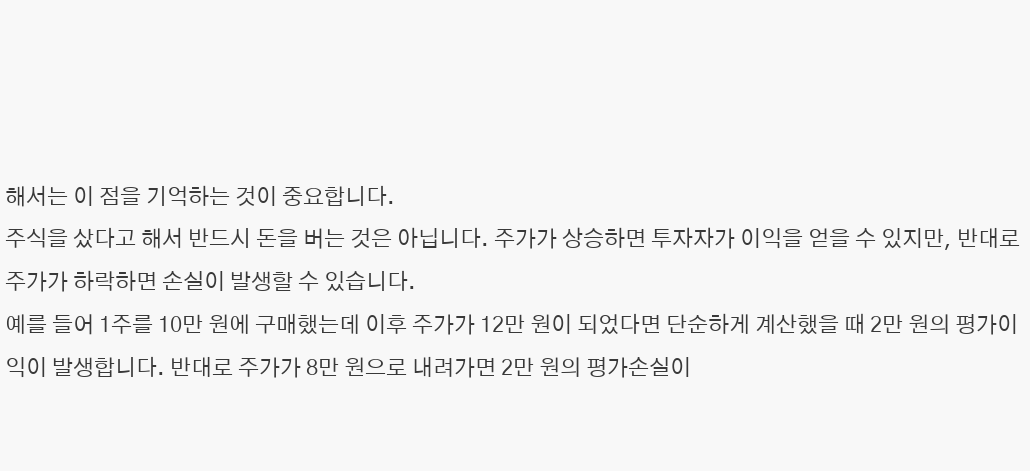해서는 이 점을 기억하는 것이 중요합니다.
주식을 샀다고 해서 반드시 돈을 버는 것은 아닙니다. 주가가 상승하면 투자자가 이익을 얻을 수 있지만, 반대로 주가가 하락하면 손실이 발생할 수 있습니다.
예를 들어 1주를 10만 원에 구매했는데 이후 주가가 12만 원이 되었다면 단순하게 계산했을 때 2만 원의 평가이익이 발생합니다. 반대로 주가가 8만 원으로 내려가면 2만 원의 평가손실이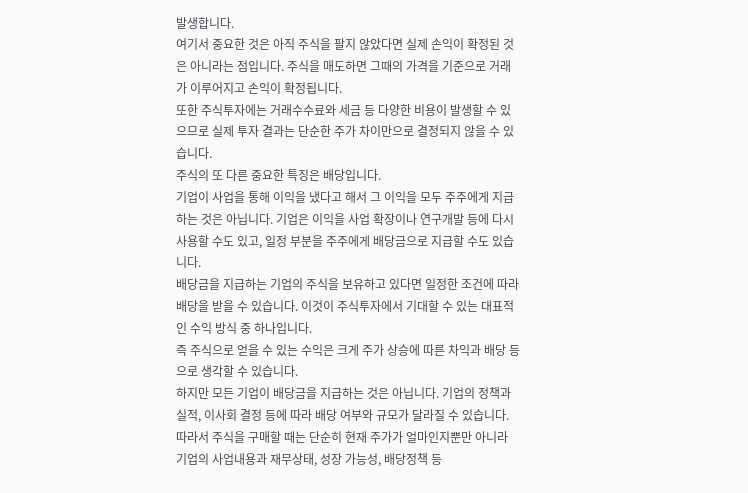발생합니다.
여기서 중요한 것은 아직 주식을 팔지 않았다면 실제 손익이 확정된 것은 아니라는 점입니다. 주식을 매도하면 그때의 가격을 기준으로 거래가 이루어지고 손익이 확정됩니다.
또한 주식투자에는 거래수수료와 세금 등 다양한 비용이 발생할 수 있으므로 실제 투자 결과는 단순한 주가 차이만으로 결정되지 않을 수 있습니다.
주식의 또 다른 중요한 특징은 배당입니다.
기업이 사업을 통해 이익을 냈다고 해서 그 이익을 모두 주주에게 지급하는 것은 아닙니다. 기업은 이익을 사업 확장이나 연구개발 등에 다시 사용할 수도 있고, 일정 부분을 주주에게 배당금으로 지급할 수도 있습니다.
배당금을 지급하는 기업의 주식을 보유하고 있다면 일정한 조건에 따라 배당을 받을 수 있습니다. 이것이 주식투자에서 기대할 수 있는 대표적인 수익 방식 중 하나입니다.
즉 주식으로 얻을 수 있는 수익은 크게 주가 상승에 따른 차익과 배당 등으로 생각할 수 있습니다.
하지만 모든 기업이 배당금을 지급하는 것은 아닙니다. 기업의 정책과 실적, 이사회 결정 등에 따라 배당 여부와 규모가 달라질 수 있습니다.
따라서 주식을 구매할 때는 단순히 현재 주가가 얼마인지뿐만 아니라 기업의 사업내용과 재무상태, 성장 가능성, 배당정책 등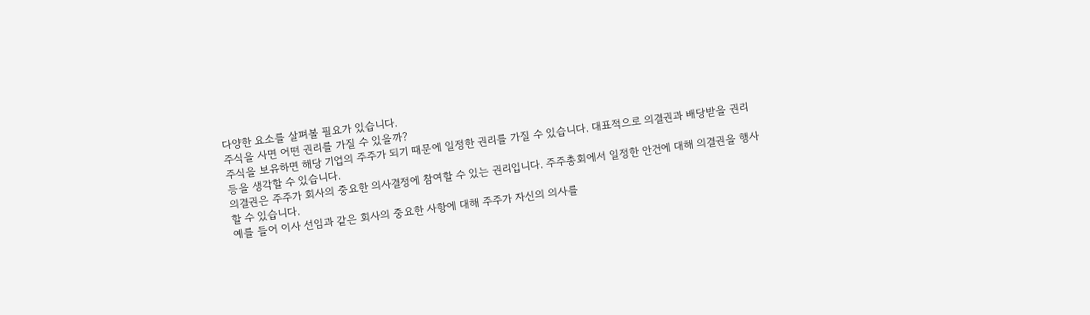다양한 요소를 살펴볼 필요가 있습니다.
주식을 사면 어떤 권리를 가질 수 있을까?
주식을 보유하면 해당 기업의 주주가 되기 때문에 일정한 권리를 가질 수 있습니다. 대표적으로 의결권과 배당받을 권리 등을 생각할 수 있습니다.
의결권은 주주가 회사의 중요한 의사결정에 참여할 수 있는 권리입니다. 주주총회에서 일정한 안건에 대해 의결권을 행사할 수 있습니다.
예를 들어 이사 선임과 같은 회사의 중요한 사항에 대해 주주가 자신의 의사를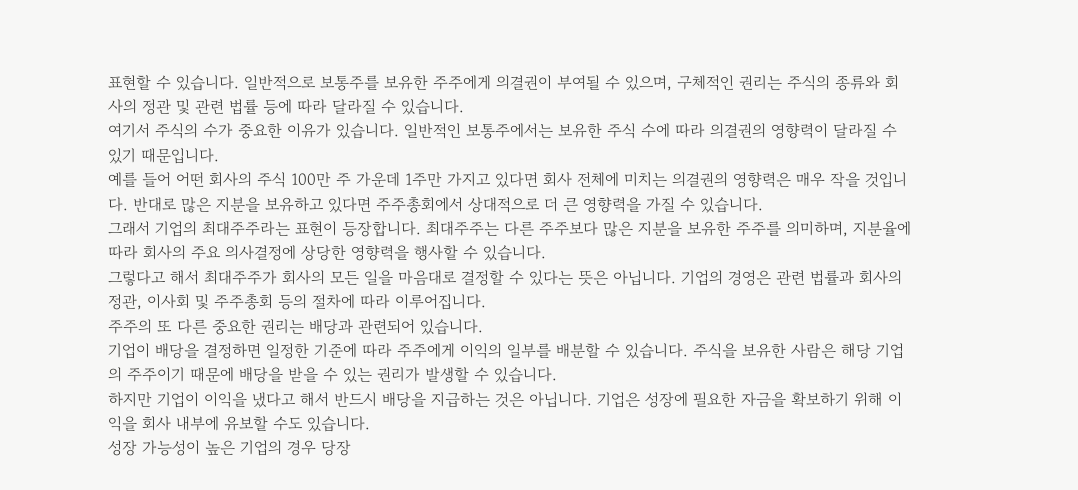표현할 수 있습니다. 일반적으로 보통주를 보유한 주주에게 의결권이 부여될 수 있으며, 구체적인 권리는 주식의 종류와 회사의 정관 및 관련 법률 등에 따라 달라질 수 있습니다.
여기서 주식의 수가 중요한 이유가 있습니다. 일반적인 보통주에서는 보유한 주식 수에 따라 의결권의 영향력이 달라질 수 있기 때문입니다.
예를 들어 어떤 회사의 주식 100만 주 가운데 1주만 가지고 있다면 회사 전체에 미치는 의결권의 영향력은 매우 작을 것입니다. 반대로 많은 지분을 보유하고 있다면 주주총회에서 상대적으로 더 큰 영향력을 가질 수 있습니다.
그래서 기업의 최대주주라는 표현이 등장합니다. 최대주주는 다른 주주보다 많은 지분을 보유한 주주를 의미하며, 지분율에 따라 회사의 주요 의사결정에 상당한 영향력을 행사할 수 있습니다.
그렇다고 해서 최대주주가 회사의 모든 일을 마음대로 결정할 수 있다는 뜻은 아닙니다. 기업의 경영은 관련 법률과 회사의 정관, 이사회 및 주주총회 등의 절차에 따라 이루어집니다.
주주의 또 다른 중요한 권리는 배당과 관련되어 있습니다.
기업이 배당을 결정하면 일정한 기준에 따라 주주에게 이익의 일부를 배분할 수 있습니다. 주식을 보유한 사람은 해당 기업의 주주이기 때문에 배당을 받을 수 있는 권리가 발생할 수 있습니다.
하지만 기업이 이익을 냈다고 해서 반드시 배당을 지급하는 것은 아닙니다. 기업은 성장에 필요한 자금을 확보하기 위해 이익을 회사 내부에 유보할 수도 있습니다.
성장 가능성이 높은 기업의 경우 당장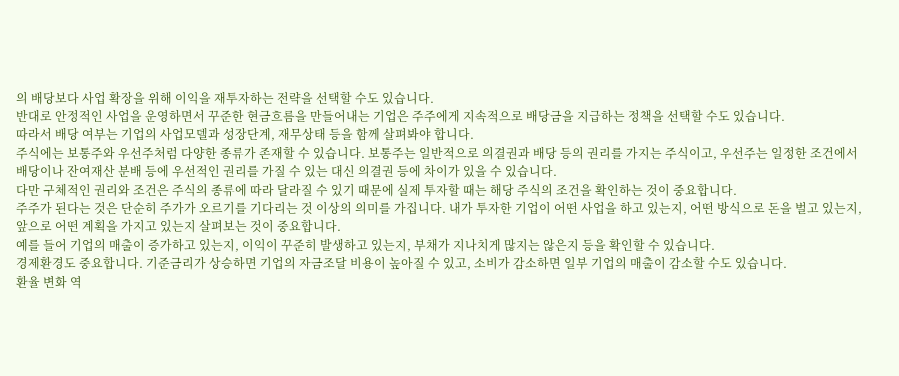의 배당보다 사업 확장을 위해 이익을 재투자하는 전략을 선택할 수도 있습니다.
반대로 안정적인 사업을 운영하면서 꾸준한 현금흐름을 만들어내는 기업은 주주에게 지속적으로 배당금을 지급하는 정책을 선택할 수도 있습니다.
따라서 배당 여부는 기업의 사업모델과 성장단계, 재무상태 등을 함께 살펴봐야 합니다.
주식에는 보통주와 우선주처럼 다양한 종류가 존재할 수 있습니다. 보통주는 일반적으로 의결권과 배당 등의 권리를 가지는 주식이고, 우선주는 일정한 조건에서 배당이나 잔여재산 분배 등에 우선적인 권리를 가질 수 있는 대신 의결권 등에 차이가 있을 수 있습니다.
다만 구체적인 권리와 조건은 주식의 종류에 따라 달라질 수 있기 때문에 실제 투자할 때는 해당 주식의 조건을 확인하는 것이 중요합니다.
주주가 된다는 것은 단순히 주가가 오르기를 기다리는 것 이상의 의미를 가집니다. 내가 투자한 기업이 어떤 사업을 하고 있는지, 어떤 방식으로 돈을 벌고 있는지, 앞으로 어떤 계획을 가지고 있는지 살펴보는 것이 중요합니다.
예를 들어 기업의 매출이 증가하고 있는지, 이익이 꾸준히 발생하고 있는지, 부채가 지나치게 많지는 않은지 등을 확인할 수 있습니다.
경제환경도 중요합니다. 기준금리가 상승하면 기업의 자금조달 비용이 높아질 수 있고, 소비가 감소하면 일부 기업의 매출이 감소할 수도 있습니다.
환율 변화 역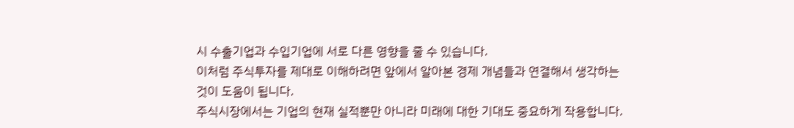시 수출기업과 수입기업에 서로 다른 영향을 줄 수 있습니다.
이처럼 주식투자를 제대로 이해하려면 앞에서 알아본 경제 개념들과 연결해서 생각하는 것이 도움이 됩니다.
주식시장에서는 기업의 현재 실적뿐만 아니라 미래에 대한 기대도 중요하게 작용합니다.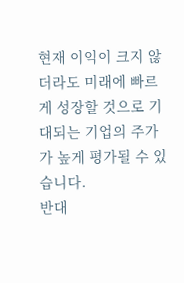현재 이익이 크지 않더라도 미래에 빠르게 성장할 것으로 기대되는 기업의 주가가 높게 평가될 수 있습니다.
반대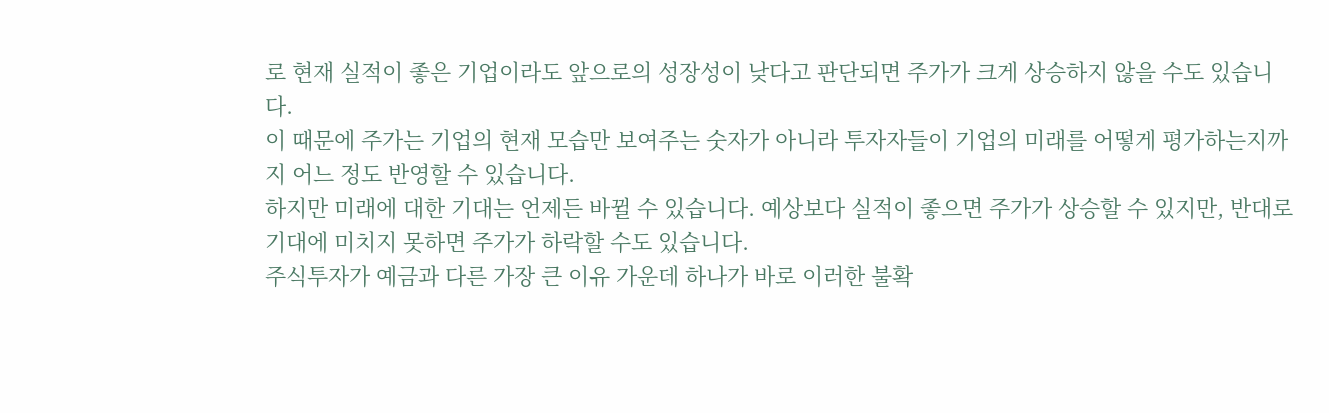로 현재 실적이 좋은 기업이라도 앞으로의 성장성이 낮다고 판단되면 주가가 크게 상승하지 않을 수도 있습니다.
이 때문에 주가는 기업의 현재 모습만 보여주는 숫자가 아니라 투자자들이 기업의 미래를 어떻게 평가하는지까지 어느 정도 반영할 수 있습니다.
하지만 미래에 대한 기대는 언제든 바뀔 수 있습니다. 예상보다 실적이 좋으면 주가가 상승할 수 있지만, 반대로 기대에 미치지 못하면 주가가 하락할 수도 있습니다.
주식투자가 예금과 다른 가장 큰 이유 가운데 하나가 바로 이러한 불확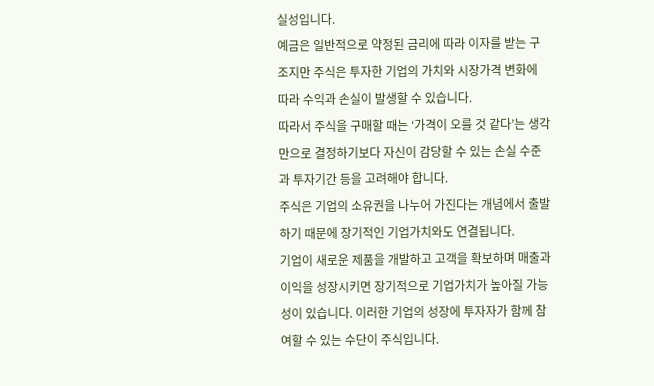실성입니다.
예금은 일반적으로 약정된 금리에 따라 이자를 받는 구조지만 주식은 투자한 기업의 가치와 시장가격 변화에 따라 수익과 손실이 발생할 수 있습니다.
따라서 주식을 구매할 때는 ‘가격이 오를 것 같다’는 생각만으로 결정하기보다 자신이 감당할 수 있는 손실 수준과 투자기간 등을 고려해야 합니다.
주식은 기업의 소유권을 나누어 가진다는 개념에서 출발하기 때문에 장기적인 기업가치와도 연결됩니다.
기업이 새로운 제품을 개발하고 고객을 확보하며 매출과 이익을 성장시키면 장기적으로 기업가치가 높아질 가능성이 있습니다. 이러한 기업의 성장에 투자자가 함께 참여할 수 있는 수단이 주식입니다.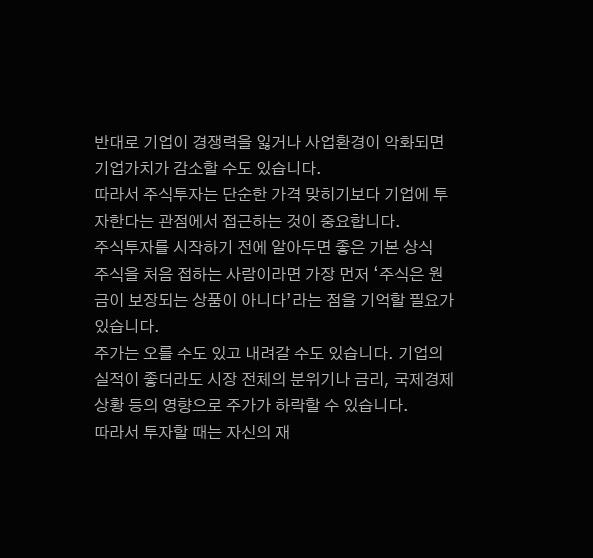반대로 기업이 경쟁력을 잃거나 사업환경이 악화되면 기업가치가 감소할 수도 있습니다.
따라서 주식투자는 단순한 가격 맞히기보다 기업에 투자한다는 관점에서 접근하는 것이 중요합니다.
주식투자를 시작하기 전에 알아두면 좋은 기본 상식
주식을 처음 접하는 사람이라면 가장 먼저 ‘주식은 원금이 보장되는 상품이 아니다’라는 점을 기억할 필요가 있습니다.
주가는 오를 수도 있고 내려갈 수도 있습니다. 기업의 실적이 좋더라도 시장 전체의 분위기나 금리, 국제경제 상황 등의 영향으로 주가가 하락할 수 있습니다.
따라서 투자할 때는 자신의 재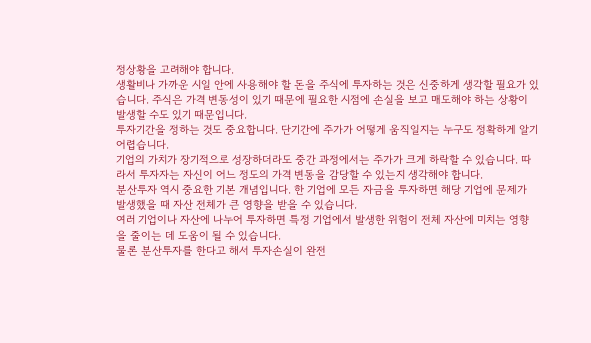정상황을 고려해야 합니다.
생활비나 가까운 시일 안에 사용해야 할 돈을 주식에 투자하는 것은 신중하게 생각할 필요가 있습니다. 주식은 가격 변동성이 있기 때문에 필요한 시점에 손실을 보고 매도해야 하는 상황이 발생할 수도 있기 때문입니다.
투자기간을 정하는 것도 중요합니다. 단기간에 주가가 어떻게 움직일지는 누구도 정확하게 알기 어렵습니다.
기업의 가치가 장기적으로 성장하더라도 중간 과정에서는 주가가 크게 하락할 수 있습니다. 따라서 투자자는 자신이 어느 정도의 가격 변동을 감당할 수 있는지 생각해야 합니다.
분산투자 역시 중요한 기본 개념입니다. 한 기업에 모든 자금을 투자하면 해당 기업에 문제가 발생했을 때 자산 전체가 큰 영향을 받을 수 있습니다.
여러 기업이나 자산에 나누어 투자하면 특정 기업에서 발생한 위험이 전체 자산에 미치는 영향을 줄이는 데 도움이 될 수 있습니다.
물론 분산투자를 한다고 해서 투자손실이 완전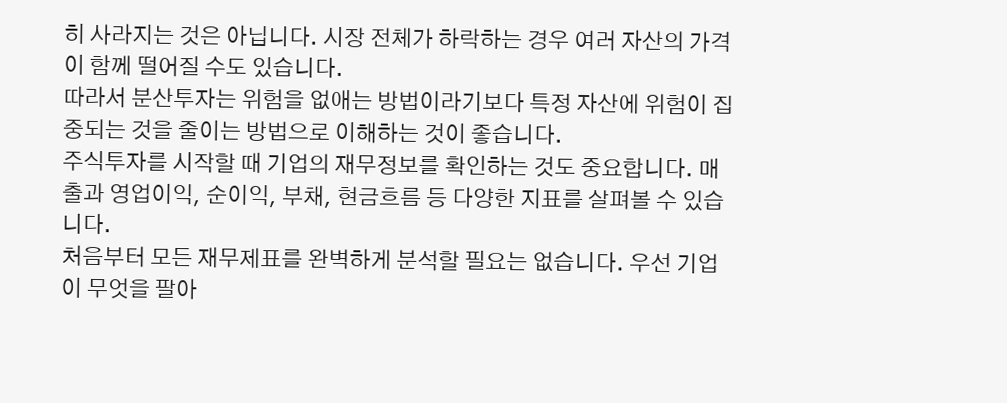히 사라지는 것은 아닙니다. 시장 전체가 하락하는 경우 여러 자산의 가격이 함께 떨어질 수도 있습니다.
따라서 분산투자는 위험을 없애는 방법이라기보다 특정 자산에 위험이 집중되는 것을 줄이는 방법으로 이해하는 것이 좋습니다.
주식투자를 시작할 때 기업의 재무정보를 확인하는 것도 중요합니다. 매출과 영업이익, 순이익, 부채, 현금흐름 등 다양한 지표를 살펴볼 수 있습니다.
처음부터 모든 재무제표를 완벽하게 분석할 필요는 없습니다. 우선 기업이 무엇을 팔아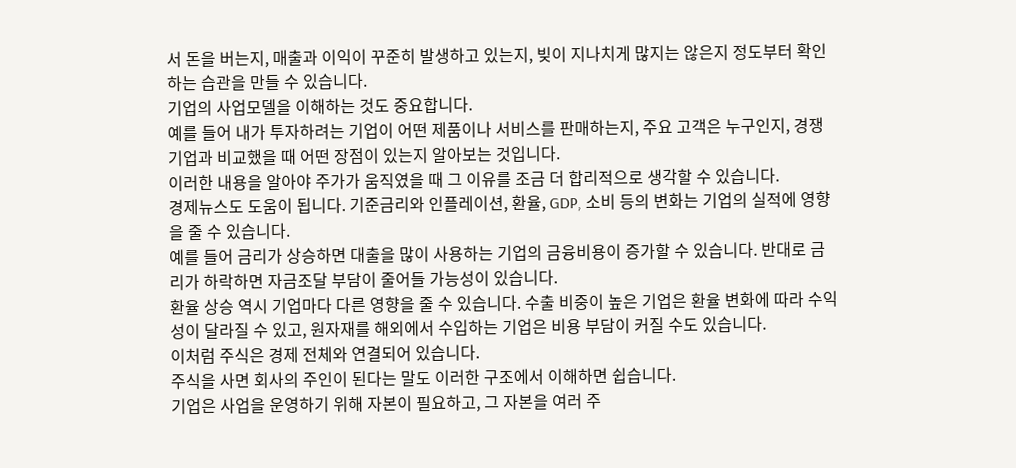서 돈을 버는지, 매출과 이익이 꾸준히 발생하고 있는지, 빚이 지나치게 많지는 않은지 정도부터 확인하는 습관을 만들 수 있습니다.
기업의 사업모델을 이해하는 것도 중요합니다.
예를 들어 내가 투자하려는 기업이 어떤 제품이나 서비스를 판매하는지, 주요 고객은 누구인지, 경쟁기업과 비교했을 때 어떤 장점이 있는지 알아보는 것입니다.
이러한 내용을 알아야 주가가 움직였을 때 그 이유를 조금 더 합리적으로 생각할 수 있습니다.
경제뉴스도 도움이 됩니다. 기준금리와 인플레이션, 환율, GDP, 소비 등의 변화는 기업의 실적에 영향을 줄 수 있습니다.
예를 들어 금리가 상승하면 대출을 많이 사용하는 기업의 금융비용이 증가할 수 있습니다. 반대로 금리가 하락하면 자금조달 부담이 줄어들 가능성이 있습니다.
환율 상승 역시 기업마다 다른 영향을 줄 수 있습니다. 수출 비중이 높은 기업은 환율 변화에 따라 수익성이 달라질 수 있고, 원자재를 해외에서 수입하는 기업은 비용 부담이 커질 수도 있습니다.
이처럼 주식은 경제 전체와 연결되어 있습니다.
주식을 사면 회사의 주인이 된다는 말도 이러한 구조에서 이해하면 쉽습니다.
기업은 사업을 운영하기 위해 자본이 필요하고, 그 자본을 여러 주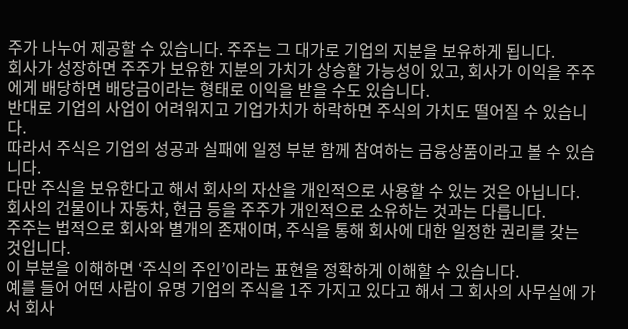주가 나누어 제공할 수 있습니다. 주주는 그 대가로 기업의 지분을 보유하게 됩니다.
회사가 성장하면 주주가 보유한 지분의 가치가 상승할 가능성이 있고, 회사가 이익을 주주에게 배당하면 배당금이라는 형태로 이익을 받을 수도 있습니다.
반대로 기업의 사업이 어려워지고 기업가치가 하락하면 주식의 가치도 떨어질 수 있습니다.
따라서 주식은 기업의 성공과 실패에 일정 부분 함께 참여하는 금융상품이라고 볼 수 있습니다.
다만 주식을 보유한다고 해서 회사의 자산을 개인적으로 사용할 수 있는 것은 아닙니다. 회사의 건물이나 자동차, 현금 등을 주주가 개인적으로 소유하는 것과는 다릅니다.
주주는 법적으로 회사와 별개의 존재이며, 주식을 통해 회사에 대한 일정한 권리를 갖는 것입니다.
이 부분을 이해하면 ‘주식의 주인’이라는 표현을 정확하게 이해할 수 있습니다.
예를 들어 어떤 사람이 유명 기업의 주식을 1주 가지고 있다고 해서 그 회사의 사무실에 가서 회사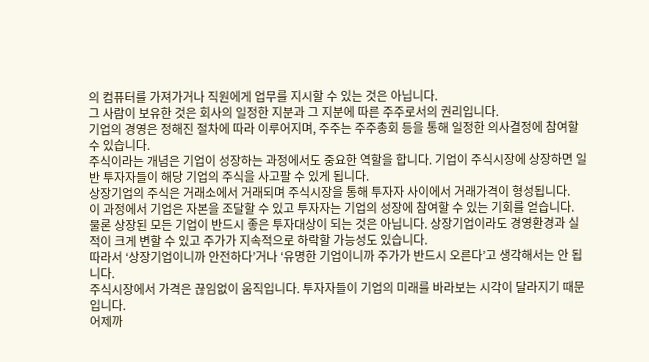의 컴퓨터를 가져가거나 직원에게 업무를 지시할 수 있는 것은 아닙니다.
그 사람이 보유한 것은 회사의 일정한 지분과 그 지분에 따른 주주로서의 권리입니다.
기업의 경영은 정해진 절차에 따라 이루어지며, 주주는 주주총회 등을 통해 일정한 의사결정에 참여할 수 있습니다.
주식이라는 개념은 기업이 성장하는 과정에서도 중요한 역할을 합니다. 기업이 주식시장에 상장하면 일반 투자자들이 해당 기업의 주식을 사고팔 수 있게 됩니다.
상장기업의 주식은 거래소에서 거래되며 주식시장을 통해 투자자 사이에서 거래가격이 형성됩니다.
이 과정에서 기업은 자본을 조달할 수 있고 투자자는 기업의 성장에 참여할 수 있는 기회를 얻습니다.
물론 상장된 모든 기업이 반드시 좋은 투자대상이 되는 것은 아닙니다. 상장기업이라도 경영환경과 실적이 크게 변할 수 있고 주가가 지속적으로 하락할 가능성도 있습니다.
따라서 ‘상장기업이니까 안전하다’거나 ‘유명한 기업이니까 주가가 반드시 오른다’고 생각해서는 안 됩니다.
주식시장에서 가격은 끊임없이 움직입니다. 투자자들이 기업의 미래를 바라보는 시각이 달라지기 때문입니다.
어제까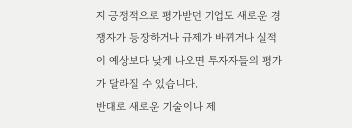지 긍정적으로 평가받던 기업도 새로운 경쟁자가 등장하거나 규제가 바뀌거나 실적이 예상보다 낮게 나오면 투자자들의 평가가 달라질 수 있습니다.
반대로 새로운 기술이나 제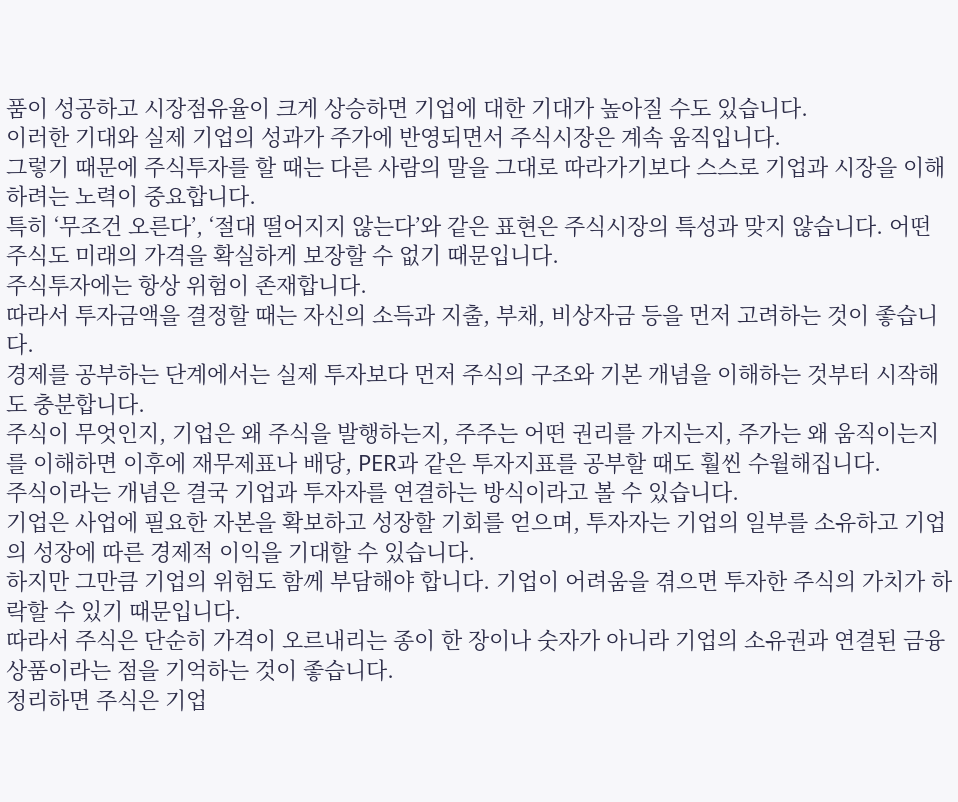품이 성공하고 시장점유율이 크게 상승하면 기업에 대한 기대가 높아질 수도 있습니다.
이러한 기대와 실제 기업의 성과가 주가에 반영되면서 주식시장은 계속 움직입니다.
그렇기 때문에 주식투자를 할 때는 다른 사람의 말을 그대로 따라가기보다 스스로 기업과 시장을 이해하려는 노력이 중요합니다.
특히 ‘무조건 오른다’, ‘절대 떨어지지 않는다’와 같은 표현은 주식시장의 특성과 맞지 않습니다. 어떤 주식도 미래의 가격을 확실하게 보장할 수 없기 때문입니다.
주식투자에는 항상 위험이 존재합니다.
따라서 투자금액을 결정할 때는 자신의 소득과 지출, 부채, 비상자금 등을 먼저 고려하는 것이 좋습니다.
경제를 공부하는 단계에서는 실제 투자보다 먼저 주식의 구조와 기본 개념을 이해하는 것부터 시작해도 충분합니다.
주식이 무엇인지, 기업은 왜 주식을 발행하는지, 주주는 어떤 권리를 가지는지, 주가는 왜 움직이는지를 이해하면 이후에 재무제표나 배당, PER과 같은 투자지표를 공부할 때도 훨씬 수월해집니다.
주식이라는 개념은 결국 기업과 투자자를 연결하는 방식이라고 볼 수 있습니다.
기업은 사업에 필요한 자본을 확보하고 성장할 기회를 얻으며, 투자자는 기업의 일부를 소유하고 기업의 성장에 따른 경제적 이익을 기대할 수 있습니다.
하지만 그만큼 기업의 위험도 함께 부담해야 합니다. 기업이 어려움을 겪으면 투자한 주식의 가치가 하락할 수 있기 때문입니다.
따라서 주식은 단순히 가격이 오르내리는 종이 한 장이나 숫자가 아니라 기업의 소유권과 연결된 금융상품이라는 점을 기억하는 것이 좋습니다.
정리하면 주식은 기업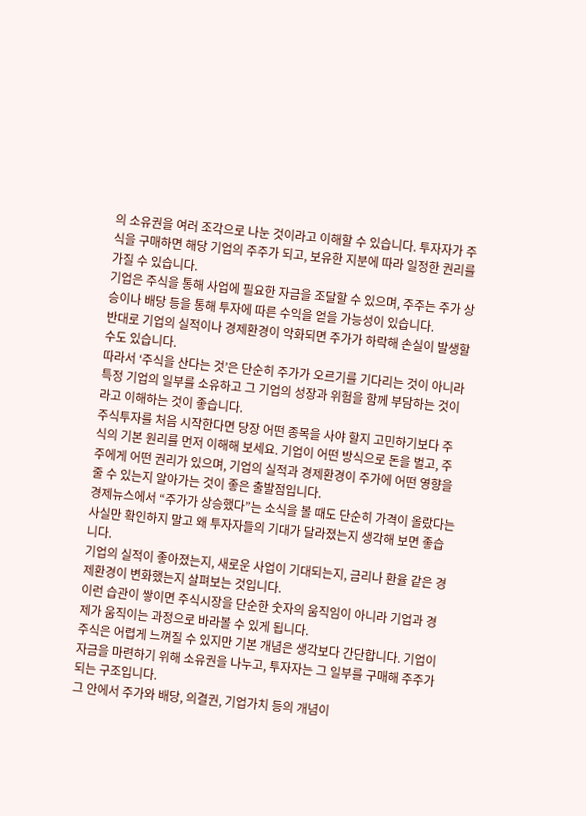의 소유권을 여러 조각으로 나눈 것이라고 이해할 수 있습니다. 투자자가 주식을 구매하면 해당 기업의 주주가 되고, 보유한 지분에 따라 일정한 권리를 가질 수 있습니다.
기업은 주식을 통해 사업에 필요한 자금을 조달할 수 있으며, 주주는 주가 상승이나 배당 등을 통해 투자에 따른 수익을 얻을 가능성이 있습니다.
반대로 기업의 실적이나 경제환경이 악화되면 주가가 하락해 손실이 발생할 수도 있습니다.
따라서 ‘주식을 산다는 것’은 단순히 주가가 오르기를 기다리는 것이 아니라 특정 기업의 일부를 소유하고 그 기업의 성장과 위험을 함께 부담하는 것이라고 이해하는 것이 좋습니다.
주식투자를 처음 시작한다면 당장 어떤 종목을 사야 할지 고민하기보다 주식의 기본 원리를 먼저 이해해 보세요. 기업이 어떤 방식으로 돈을 벌고, 주주에게 어떤 권리가 있으며, 기업의 실적과 경제환경이 주가에 어떤 영향을 줄 수 있는지 알아가는 것이 좋은 출발점입니다.
경제뉴스에서 “주가가 상승했다”는 소식을 볼 때도 단순히 가격이 올랐다는 사실만 확인하지 말고 왜 투자자들의 기대가 달라졌는지 생각해 보면 좋습니다.
기업의 실적이 좋아졌는지, 새로운 사업이 기대되는지, 금리나 환율 같은 경제환경이 변화했는지 살펴보는 것입니다.
이런 습관이 쌓이면 주식시장을 단순한 숫자의 움직임이 아니라 기업과 경제가 움직이는 과정으로 바라볼 수 있게 됩니다.
주식은 어렵게 느껴질 수 있지만 기본 개념은 생각보다 간단합니다. 기업이 자금을 마련하기 위해 소유권을 나누고, 투자자는 그 일부를 구매해 주주가 되는 구조입니다.
그 안에서 주가와 배당, 의결권, 기업가치 등의 개념이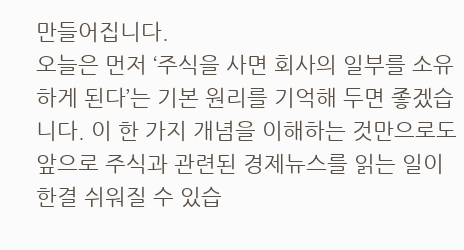만들어집니다.
오늘은 먼저 ‘주식을 사면 회사의 일부를 소유하게 된다’는 기본 원리를 기억해 두면 좋겠습니다. 이 한 가지 개념을 이해하는 것만으로도 앞으로 주식과 관련된 경제뉴스를 읽는 일이 한결 쉬워질 수 있습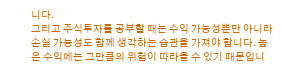니다.
그리고 주식투자를 공부할 때는 수익 가능성뿐만 아니라 손실 가능성도 함께 생각하는 습관을 가져야 합니다. 높은 수익에는 그만큼의 위험이 따라올 수 있기 때문입니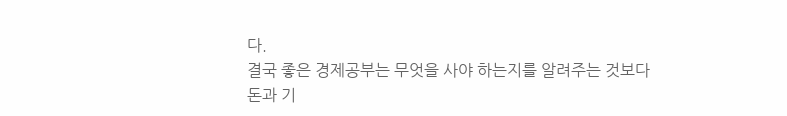다.
결국 좋은 경제공부는 무엇을 사야 하는지를 알려주는 것보다 돈과 기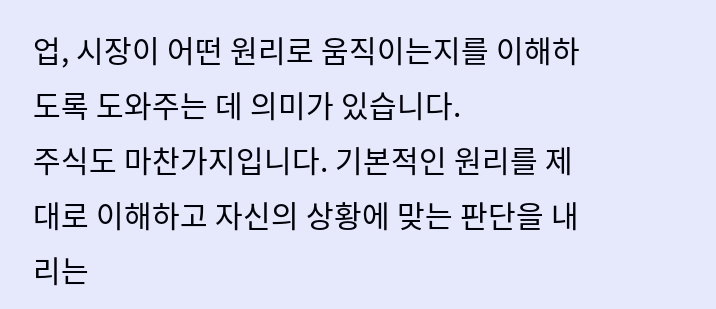업, 시장이 어떤 원리로 움직이는지를 이해하도록 도와주는 데 의미가 있습니다.
주식도 마찬가지입니다. 기본적인 원리를 제대로 이해하고 자신의 상황에 맞는 판단을 내리는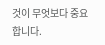것이 무엇보다 중요합니다.